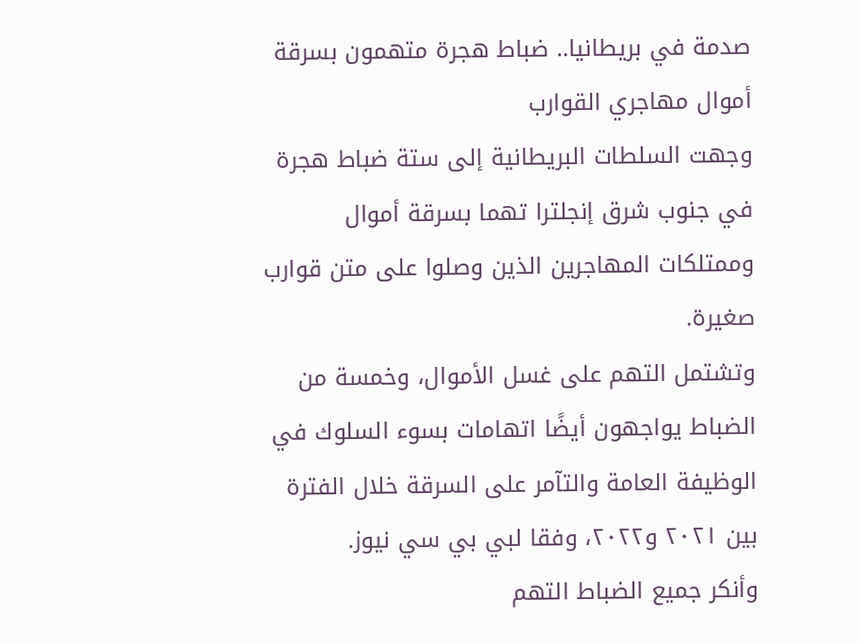صدمة في بريطانيا.. ضباط هجرة متهمون بسرقة أموال مهاجري القوارب
وجهت السلطات البريطانية إلى ستة ضباط هجرة في جنوب شرق إنجلترا تهما بسرقة أموال وممتلكات المهاجرين الذين وصلوا على متن قوارب صغيرة.
وتشتمل التهم على غسل الأموال، وخمسة من الضباط يواجهون أيضًا اتهامات بسوء السلوك في الوظيفة العامة والتآمر على السرقة خلال الفترة بين ٢٠٢١ و٢٠٢٢، وفقا لبي بي سي نيوز.
وأنكر جميع الضباط التهم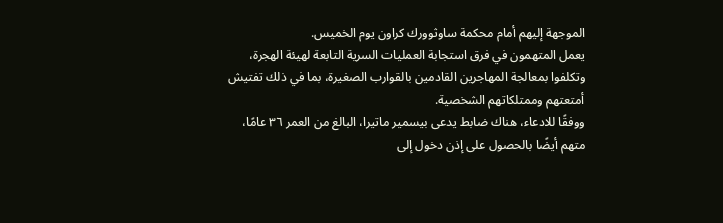الموجهة إليهم أمام محكمة ساوثوورك كراون يوم الخميس.
يعمل المتهمون في فرق استجابة العمليات السرية التابعة لهيئة الهجرة، وتكلفوا بمعالجة المهاجرين القادمين بالقوارب الصغيرة، بما في ذلك تفتيش أمتعتهم وممتلكاتهم الشخصية.
ووفقًا للادعاء، هناك ضابط يدعى بيسمير ماتيرا، البالغ من العمر ٣٦ عامًا، متهم أيضًا بالحصول على إذن دخول إلى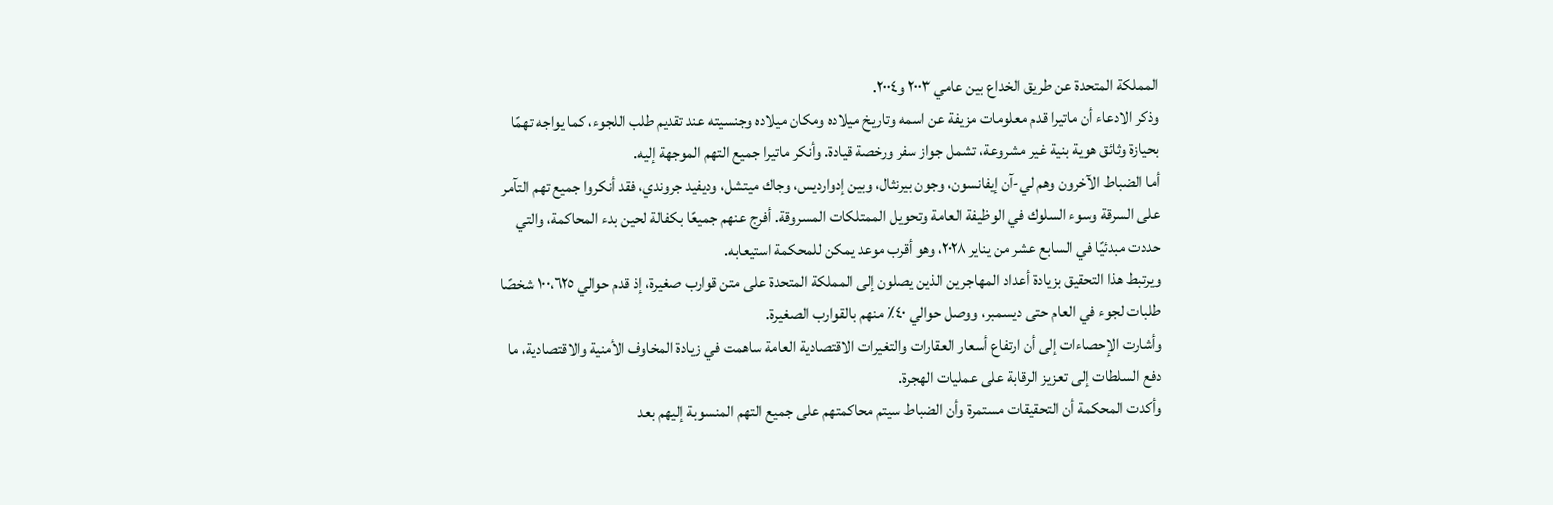المملكة المتحدة عن طريق الخداع بين عامي ٢٠٠٣ و٢٠٠٤.
وذكر الادعاء أن ماتيرا قدم معلومات مزيفة عن اسمه وتاريخ ميلاده ومكان ميلاده وجنسيته عند تقديم طلب اللجوء، كما يواجه تهمًا بحيازة وثائق هوية بنية غير مشروعة، تشمل جواز سفر ورخصة قيادة. وأنكر ماتيرا جميع التهم الموجهة إليه.
أما الضباط الآخرون وهم لي-آن إيفانسون، وجون بيرنثال، وبين إدوارديس، وجاك ميتشل، وديفيد جروندي، فقد أنكروا جميع تهم التآمر على السرقة وسوء السلوك في الوظيفة العامة وتحويل الممتلكات المسروقة. أفرج عنهم جميعًا بكفالة لحين بدء المحاكمة، والتي حددت مبدئيًا في السابع عشر من يناير ٢٠٢٨، وهو أقرب موعد يمكن للمحكمة استيعابه.
ويرتبط هذا التحقيق بزيادة أعداد المهاجرين الذين يصلون إلى المملكة المتحدة على متن قوارب صغيرة، إذ قدم حوالي ١٠٠،٦٢٥ شخصًا طلبات لجوء في العام حتى ديسمبر، ووصل حوالي ٤٠٪ منهم بالقوارب الصغيرة.
وأشارت الإحصاءات إلى أن ارتفاع أسعار العقارات والتغيرات الاقتصادية العامة ساهمت في زيادة المخاوف الأمنية والاقتصادية، ما دفع السلطات إلى تعزيز الرقابة على عمليات الهجرة.
وأكدت المحكمة أن التحقيقات مستمرة وأن الضباط سيتم محاكمتهم على جميع التهم المنسوبة إليهم بعد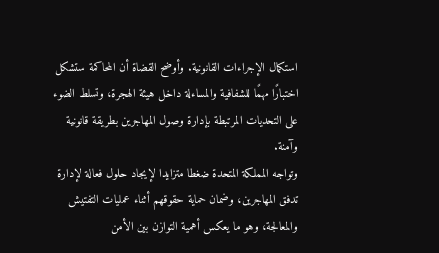استكمال الإجراءات القانونية. وأوضح القضاة أن المحاكمة ستشكل اختبارًا مهمًا للشفافية والمساءلة داخل هيئة الهجرة، وتسلط الضوء على التحديات المرتبطة بإدارة وصول المهاجرين بطريقة قانونية وآمنة.
وتواجه المملكة المتحدة ضغطا متزايدا لإيجاد حلول فعالة لإدارة تدفق المهاجرين، وضمان حماية حقوقهم أثناء عمليات التفتيش والمعالجة، وهو ما يعكس أهمية التوازن بين الأمن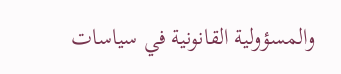والمسؤولية القانونية في سياسات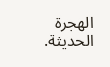الهجرة الحديثة.